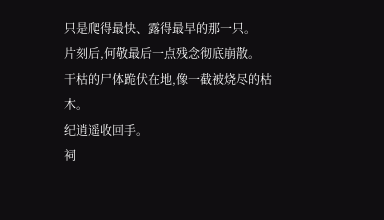只是爬得最快、露得最早的那一只。
片刻后,何敬最后一点残念彻底崩散。
干枯的尸体跪伏在地,像一截被烧尽的枯木。
纪逍遥收回手。
祠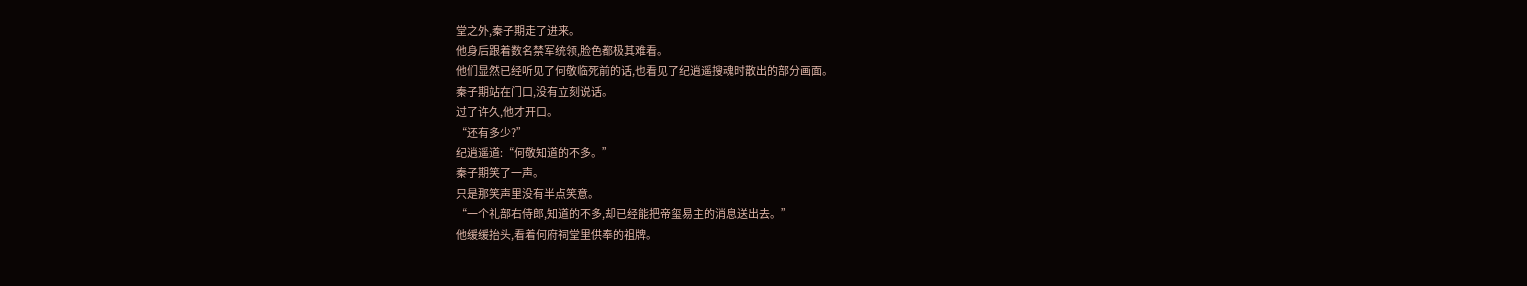堂之外,秦子期走了进来。
他身后跟着数名禁军统领,脸色都极其难看。
他们显然已经听见了何敬临死前的话,也看见了纪逍遥搜魂时散出的部分画面。
秦子期站在门口,没有立刻说话。
过了许久,他才开口。
“还有多少?”
纪逍遥道:“何敬知道的不多。”
秦子期笑了一声。
只是那笑声里没有半点笑意。
“一个礼部右侍郎,知道的不多,却已经能把帝玺易主的消息送出去。”
他缓缓抬头,看着何府祠堂里供奉的祖牌。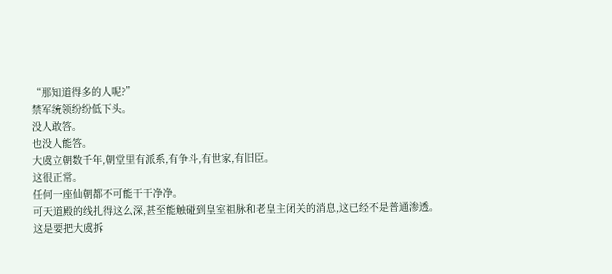“那知道得多的人呢?”
禁军统领纷纷低下头。
没人敢答。
也没人能答。
大虞立朝数千年,朝堂里有派系,有争斗,有世家,有旧臣。
这很正常。
任何一座仙朝都不可能干干净净。
可天道殿的线扎得这么深,甚至能触碰到皇室祖脉和老皇主闭关的消息,这已经不是普通渗透。
这是要把大虞拆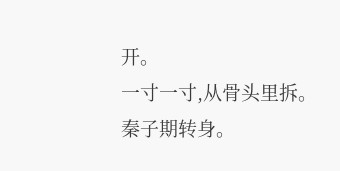开。
一寸一寸,从骨头里拆。
秦子期转身。